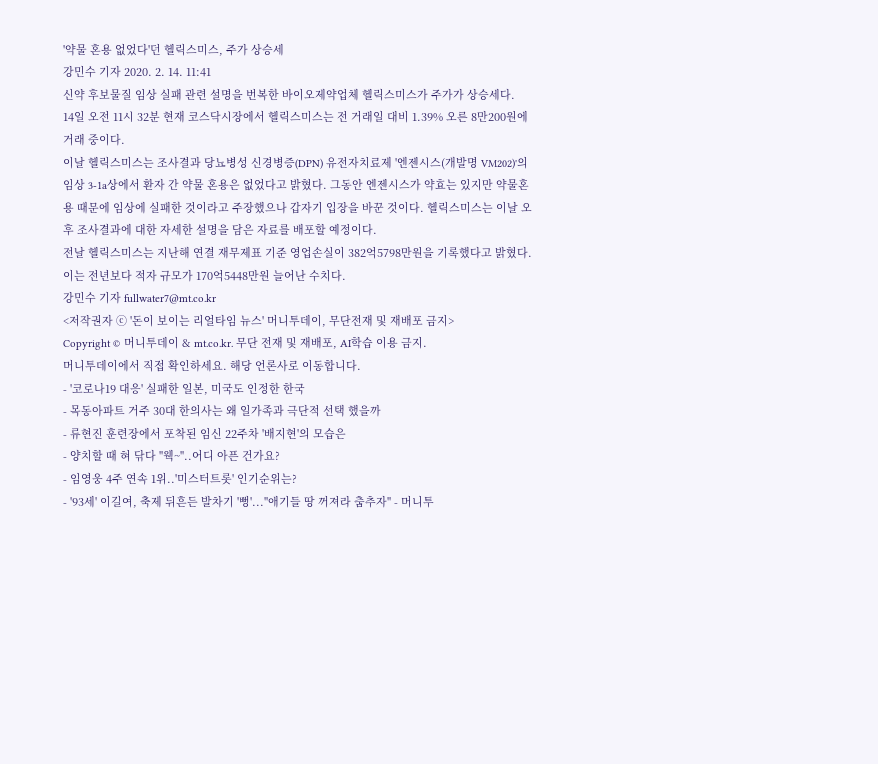'약물 혼용 없었다'던 헬릭스미스, 주가 상승세
강민수 기자 2020. 2. 14. 11:41
신약 후보물질 임상 실패 관련 설명을 번복한 바이오제약업체 헬릭스미스가 주가가 상승세다.
14일 오전 11시 32분 현재 코스닥시장에서 헬릭스미스는 전 거래일 대비 1.39% 오른 8만200원에 거래 중이다.
이날 헬릭스미스는 조사결과 당뇨병성 신경병증(DPN) 유전자치료제 '엔젠시스(개발명 VM202)'의 임상 3-1a상에서 환자 간 약물 혼용은 없었다고 밝혔다. 그동안 엔젠시스가 약효는 있지만 약물혼용 때문에 임상에 실패한 것이라고 주장했으나 갑자기 입장을 바꾼 것이다. 헬릭스미스는 이날 오후 조사결과에 대한 자세한 설명을 담은 자료를 배포할 예정이다.
전날 헬릭스미스는 지난해 연결 재무제표 기준 영업손실이 382억5798만원을 기록했다고 밝혔다. 이는 전년보다 적자 규모가 170억5448만원 늘어난 수치다.
강민수 기자 fullwater7@mt.co.kr
<저작권자 ⓒ '돈이 보이는 리얼타임 뉴스' 머니투데이, 무단전재 및 재배포 금지>
Copyright © 머니투데이 & mt.co.kr. 무단 전재 및 재배포, AI학습 이용 금지.
머니투데이에서 직접 확인하세요. 해당 언론사로 이동합니다.
- '코로나19 대응' 실패한 일본, 미국도 인정한 한국
- 목동아파트 거주 30대 한의사는 왜 일가족과 극단적 선택 했을까
- 류현진 훈련장에서 포착된 임신 22주차 '배지현'의 모습은
- 양치할 때 혀 닦다 "웩~"..어디 아픈 건가요?
- 임영웅 4주 연속 1위..'미스터트롯' 인기순위는?
- '93세' 이길여, 축제 뒤흔든 발차기 '뻥'..."애기들 땅 꺼져라 춤추자" - 머니투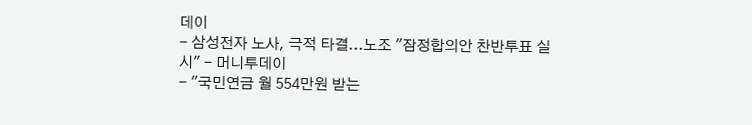데이
- 삼성전자 노사, 극적 타결...노조 "잠정합의안 찬반투표 실시" - 머니투데이
- "국민연금 월 554만원 받는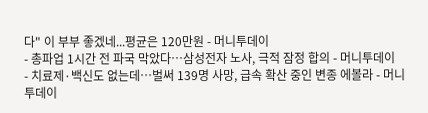다" 이 부부 좋겠네...평균은 120만원 - 머니투데이
- 총파업 1시간 전 파국 막았다…삼성전자 노사, 극적 잠정 합의 - 머니투데이
- 치료제·백신도 없는데…벌써 139명 사망, 급속 확산 중인 변종 에볼라 - 머니투데이